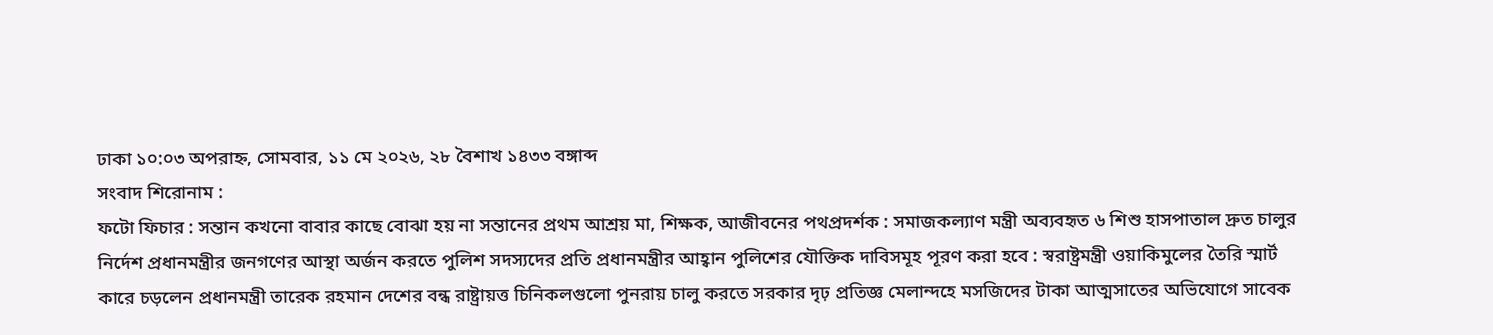ঢাকা ১০:০৩ অপরাহ্ন, সোমবার, ১১ মে ২০২৬, ২৮ বৈশাখ ১৪৩৩ বঙ্গাব্দ
সংবাদ শিরোনাম :
ফটো ফিচার : সন্তান কখনো বাবার কাছে বোঝা হয় না সন্তানের প্রথম আশ্রয় মা, শিক্ষক, আজীবনের পথপ্রদর্শক : সমাজকল্যাণ মন্ত্রী অব্যবহৃত ৬ শিশু হাসপাতাল দ্রুত চালুর নির্দেশ প্রধানমন্ত্রীর জনগণের আস্থা অর্জন করতে পুলিশ সদস্যদের প্রতি প্রধানমন্ত্রীর আহ্বান পুলিশের যৌক্তিক দাবিসমূহ পূরণ করা হবে : স্বরাষ্ট্রমন্ত্রী ওয়াকিমুলের তৈরি স্মার্ট কারে চড়লেন প্রধানমন্ত্রী তারেক রহমান দেশের বন্ধ রাষ্ট্রায়ত্ত চিনিকলগুলো পুনরায় চালু করতে সরকার দৃঢ় প্রতিজ্ঞ মেলান্দহে মসজিদের টাকা আত্মসাতের অভিযোগে সাবেক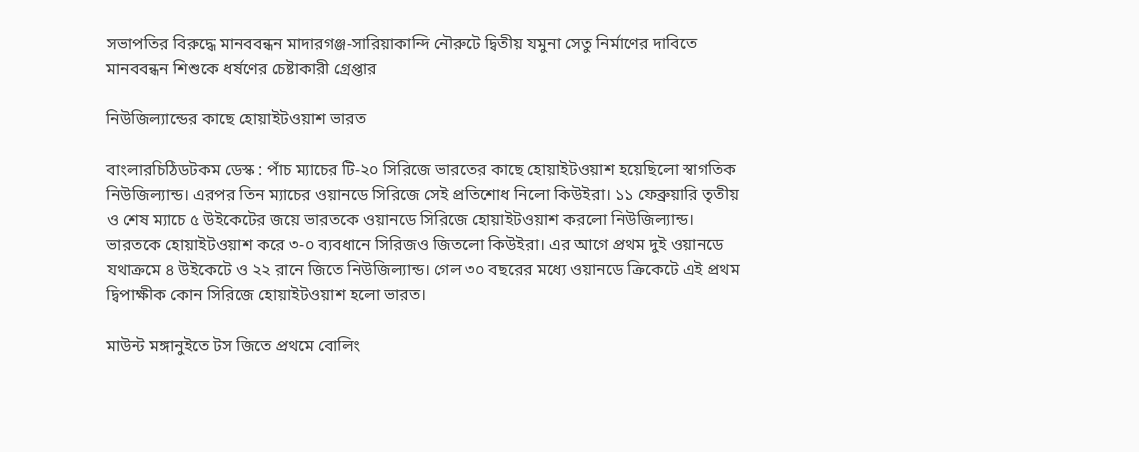সভাপতির বিরুদ্ধে মানববন্ধন মাদারগঞ্জ-সারিয়াকান্দি নৌরুটে দ্বিতীয় যমুনা সেতু নির্মাণের দাবিতে মানববন্ধন শিশুকে ধর্ষণের চেষ্টাকারী গ্রেপ্তার

নিউজিল্যান্ডের কাছে হোয়াইটওয়াশ ভারত

বাংলারচিঠিডটকম ডেস্ক : পাঁচ ম্যাচের টি-২০ সিরিজে ভারতের কাছে হোয়াইটওয়াশ হয়েছিলো স্বাগতিক নিউজিল্যান্ড। এরপর তিন ম্যাচের ওয়ানডে সিরিজে সেই প্রতিশোধ নিলো কিউইরা। ১১ ফেব্রুয়ারি তৃতীয় ও শেষ ম্যাচে ৫ উইকেটের জয়ে ভারতকে ওয়ানডে সিরিজে হোয়াইটওয়াশ করলো নিউজিল্যান্ড। ভারতকে হোয়াইটওয়াশ করে ৩-০ ব্যবধানে সিরিজও জিতলো কিউইরা। এর আগে প্রথম দুই ওয়ানডে যথাক্রমে ৪ উইকেটে ও ২২ রানে জিতে নিউজিল্যান্ড। গেল ৩০ বছরের মধ্যে ওয়ানডে ক্রিকেটে এই প্রথম দ্বিপাক্ষীক কোন সিরিজে হোয়াইটওয়াশ হলো ভারত।

মাউন্ট মঙ্গানুইতে টস জিতে প্রথমে বোলিং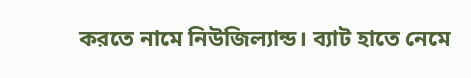করতে নামে নিউজিল্যান্ড। ব্যাট হাতে নেমে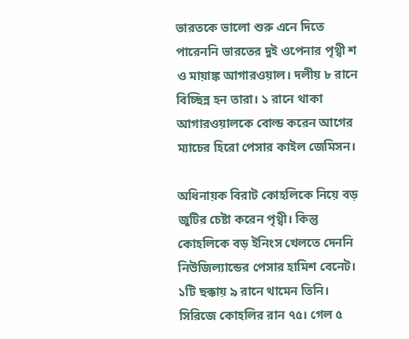ভারতকে ভালো শুরু এনে দিতে পারেননি ভারতের দুই ওপেনার পৃথ্বী শ ও মায়াঙ্ক আগারওয়াল। দলীয় ৮ রানে বিচ্ছিন্ন হন তারা। ১ রানে থাকা আগারওয়ালকে বোল্ড করেন আগের ম্যাচের হিরো পেসার কাইল জেমিসন।

অধিনায়ক বিরাট কোহলিকে নিয়ে বড় জুটির চেষ্টা করেন পৃথ্বী। কিন্তু কোহলিকে বড় ইনিংস খেলতে দেননি নিউজিল্যান্ডের পেসার হামিশ বেনেট। ১টি ছক্কায় ৯ রানে থামেন তিনি। সিরিজে কোহলির রান ৭৫। গেল ৫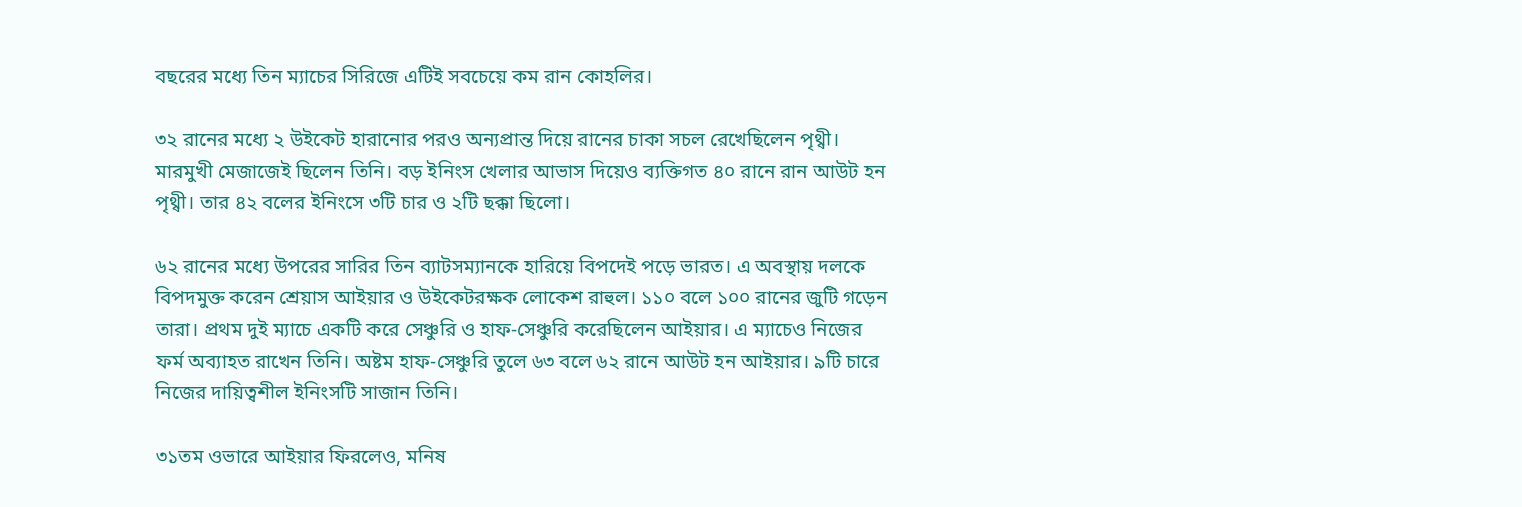বছরের মধ্যে তিন ম্যাচের সিরিজে এটিই সবচেয়ে কম রান কোহলির।

৩২ রানের মধ্যে ২ উইকেট হারানোর পরও অন্যপ্রান্ত দিয়ে রানের চাকা সচল রেখেছিলেন পৃথ্বী। মারমুখী মেজাজেই ছিলেন তিনি। বড় ইনিংস খেলার আভাস দিয়েও ব্যক্তিগত ৪০ রানে রান আউট হন পৃথ্বী। তার ৪২ বলের ইনিংসে ৩টি চার ও ২টি ছক্কা ছিলো।

৬২ রানের মধ্যে উপরের সারির তিন ব্যাটসম্যানকে হারিয়ে বিপদেই পড়ে ভারত। এ অবস্থায় দলকে বিপদমুক্ত করেন শ্রেয়াস আইয়ার ও উইকেটরক্ষক লোকেশ রাহুল। ১১০ বলে ১০০ রানের জুটি গড়েন তারা। প্রথম দুই ম্যাচে একটি করে সেঞ্চুরি ও হাফ-সেঞ্চুরি করেছিলেন আইয়ার। এ ম্যাচেও নিজের ফর্ম অব্যাহত রাখেন তিনি। অষ্টম হাফ-সেঞ্চুরি তুলে ৬৩ বলে ৬২ রানে আউট হন আইয়ার। ৯টি চারে নিজের দায়িত্বশীল ইনিংসটি সাজান তিনি।

৩১তম ওভারে আইয়ার ফিরলেও, মনিষ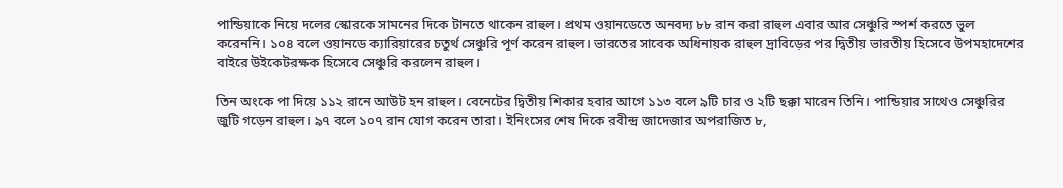পান্ডিয়াকে নিয়ে দলের স্কোরকে সামনের দিকে টানতে থাকেন রাহুল। প্রথম ওয়ানডেতে অনবদ্য ৮৮ রান করা রাহুল এবার আর সেঞ্চুরি স্পর্শ করতে ভুল করেননি। ১০৪ বলে ওয়ানডে ক্যারিয়ারের চতুর্থ সেঞ্চুরি পূর্ণ করেন রাহুল। ভারতের সাবেক অধিনায়ক রাহুল দ্রাবিড়ের পর দ্বিতীয় ভারতীয় হিসেবে উপমহাদেশের বাইরে উইকেটরক্ষক হিসেবে সেঞ্চুরি করলেন রাহুল।

তিন অংকে পা দিয়ে ১১২ রানে আউট হন রাহুল। বেনেটের দ্বিতীয় শিকার হবার আগে ১১৩ বলে ৯টি চার ও ২টি ছক্কা মারেন তিনি। পান্ডিয়ার সাথেও সেঞ্চুরির জুটি গড়েন রাহুল। ৯৭ বলে ১০৭ রান যোগ করেন তারা। ইনিংসের শেষ দিকে রবীন্দ্র জাদেজার অপরাজিত ৮,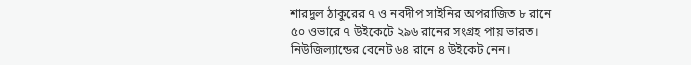শারদুল ঠাকুরের ৭ ও নবদীপ সাইনির অপরাজিত ৮ রানে ৫০ ওভারে ৭ উইকেটে ২৯৬ রানের সংগ্রহ পায় ভারত। নিউজিল্যান্ডের বেনেট ৬৪ রানে ৪ উইকেট নেন।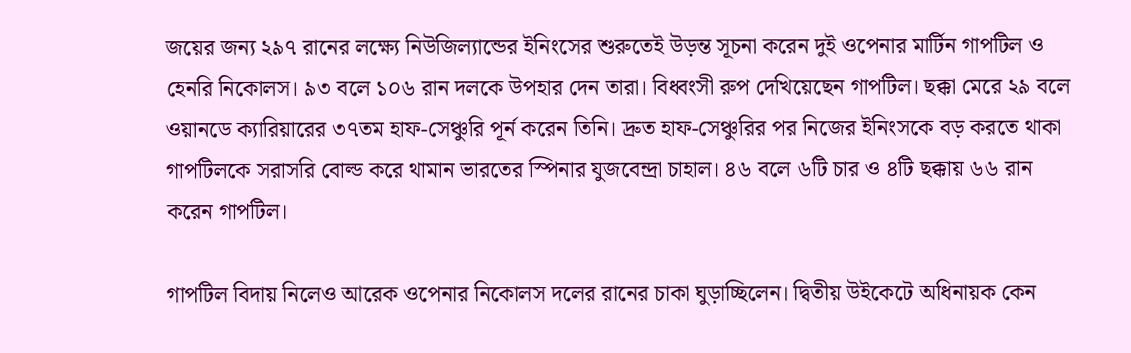জয়ের জন্য ২৯৭ রানের লক্ষ্যে নিউজিল্যান্ডের ইনিংসের শুরুতেই উড়ন্ত সূচনা করেন দুই ওপেনার মার্টিন গাপটিল ও হেনরি নিকোলস। ৯৩ বলে ১০৬ রান দলকে উপহার দেন তারা। বিধ্বংসী রুপ দেখিয়েছেন গাপটিল। ছক্কা মেরে ২৯ বলে ওয়ানডে ক্যারিয়ারের ৩৭তম হাফ-সেঞ্চুরি পূর্ন করেন তিনি। দ্রুত হাফ-সেঞ্চুরির পর নিজের ইনিংসকে বড় করতে থাকা গাপটিলকে সরাসরি বোল্ড করে থামান ভারতের স্পিনার যুজবেন্দ্রা চাহাল। ৪৬ বলে ৬টি চার ও ৪টি ছক্কায় ৬৬ রান করেন গাপটিল।

গাপটিল বিদায় নিলেও আরেক ওপেনার নিকোলস দলের রানের চাকা ঘুড়াচ্ছিলেন। দ্বিতীয় উইকেটে অধিনায়ক কেন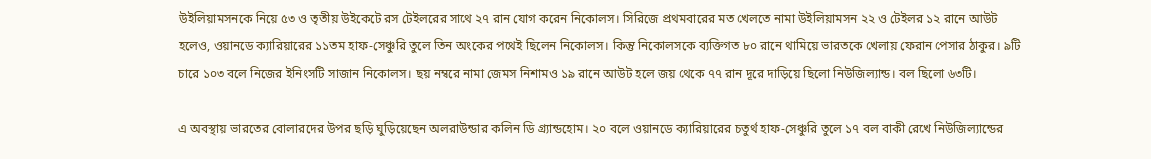উইলিয়ামসনকে নিয়ে ৫৩ ও তৃতীয় উইকেটে রস টেইলরের সাথে ২৭ রান যোগ করেন নিকোলস। সিরিজে প্রথমবারের মত খেলতে নামা উইলিয়ামসন ২২ ও টেইলর ১২ রানে আউট হলেও, ওয়ানডে ক্যারিয়ারের ১১তম হাফ-সেঞ্চুরি তুলে তিন অংকের পথেই ছিলেন নিকোলস। কিন্তু নিকোলসকে ব্যক্তিগত ৮০ রানে থামিয়ে ভারতকে খেলায় ফেরান পেসার ঠাকুর। ৯টি চারে ১০৩ বলে নিজের ইনিংসটি সাজান নিকোলস। ছয় নম্বরে নামা জেমস নিশামও ১৯ রানে আউট হলে জয় থেকে ৭৭ রান দূরে দাড়িয়ে ছিলো নিউজিল্যান্ড। বল ছিলো ৬৩টি।

এ অবস্থায় ভারতের বোলারদের উপর ছড়ি ঘুড়িয়েছেন অলরাউন্ডার কলিন ডি গ্র্যান্ডহোম। ২০ বলে ওয়ানডে ক্যারিয়ারের চতুর্থ হাফ-সেঞ্চুরি তুলে ১৭ বল বাকী রেখে নিউজিল্যান্ডের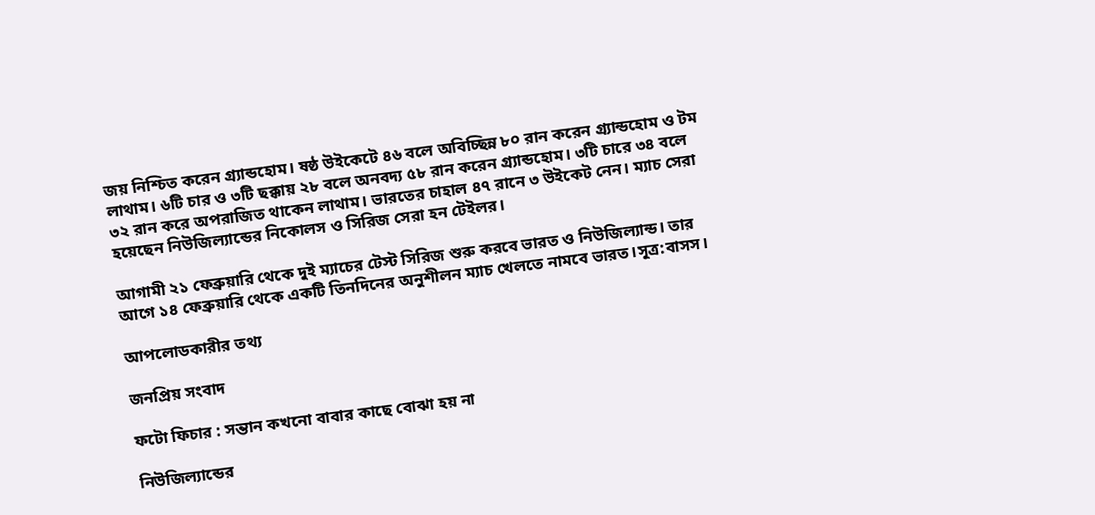জয় নিশ্চিত করেন গ্র্যান্ডহোম। ষষ্ঠ উইকেটে ৪৬ বলে অবিচ্ছিন্ন ৮০ রান করেন গ্র্যান্ডহোম ও টম লাথাম। ৬টি চার ও ৩টি ছক্কায় ২৮ বলে অনবদ্য ৫৮ রান করেন গ্র্যান্ডহোম। ৩টি চারে ৩৪ বলে ৩২ রান করে অপরাজিত থাকেন লাথাম। ভারতের চাহাল ৪৭ রানে ৩ উইকেট নেন। ম্যাচ সেরা হয়েছেন নিউজিল্যান্ডের নিকোলস ও সিরিজ সেরা হন টেইলর।

আগামী ২১ ফেব্রুয়ারি থেকে দুই ম্যাচের টেস্ট সিরিজ শুরু করবে ভারত ও নিউজিল্যান্ড। তার আগে ১৪ ফেব্রুয়ারি থেকে একটি তিনদিনের অনুশীলন ম্যাচ খেলতে নামবে ভারত।সূত্র:বাসস।

আপলোডকারীর তথ্য

জনপ্রিয় সংবাদ

ফটো ফিচার : সন্তান কখনো বাবার কাছে বোঝা হয় না

নিউজিল্যান্ডের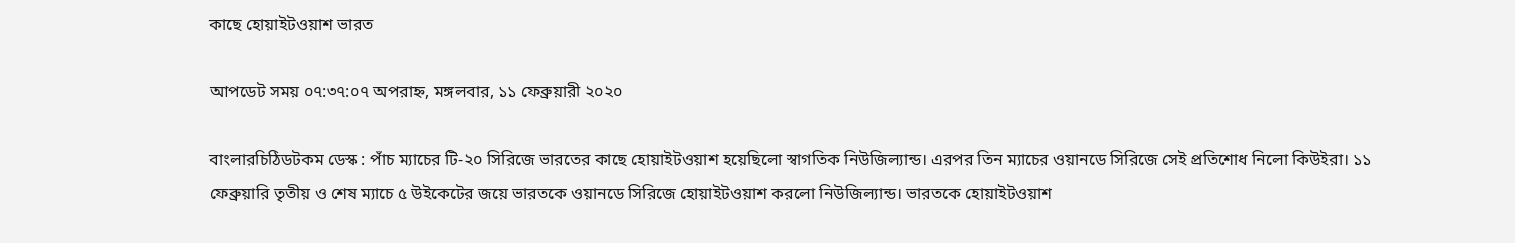কাছে হোয়াইটওয়াশ ভারত

আপডেট সময় ০৭:৩৭:০৭ অপরাহ্ন, মঙ্গলবার, ১১ ফেব্রুয়ারী ২০২০

বাংলারচিঠিডটকম ডেস্ক : পাঁচ ম্যাচের টি-২০ সিরিজে ভারতের কাছে হোয়াইটওয়াশ হয়েছিলো স্বাগতিক নিউজিল্যান্ড। এরপর তিন ম্যাচের ওয়ানডে সিরিজে সেই প্রতিশোধ নিলো কিউইরা। ১১ ফেব্রুয়ারি তৃতীয় ও শেষ ম্যাচে ৫ উইকেটের জয়ে ভারতকে ওয়ানডে সিরিজে হোয়াইটওয়াশ করলো নিউজিল্যান্ড। ভারতকে হোয়াইটওয়াশ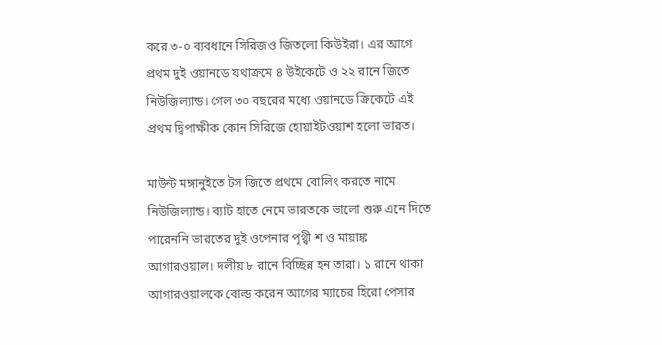করে ৩-০ ব্যবধানে সিরিজও জিতলো কিউইরা। এর আগে প্রথম দুই ওয়ানডে যথাক্রমে ৪ উইকেটে ও ২২ রানে জিতে নিউজিল্যান্ড। গেল ৩০ বছরের মধ্যে ওয়ানডে ক্রিকেটে এই প্রথম দ্বিপাক্ষীক কোন সিরিজে হোয়াইটওয়াশ হলো ভারত।

মাউন্ট মঙ্গানুইতে টস জিতে প্রথমে বোলিং করতে নামে নিউজিল্যান্ড। ব্যাট হাতে নেমে ভারতকে ভালো শুরু এনে দিতে পারেননি ভারতের দুই ওপেনার পৃথ্বী শ ও মায়াঙ্ক আগারওয়াল। দলীয় ৮ রানে বিচ্ছিন্ন হন তারা। ১ রানে থাকা আগারওয়ালকে বোল্ড করেন আগের ম্যাচের হিরো পেসার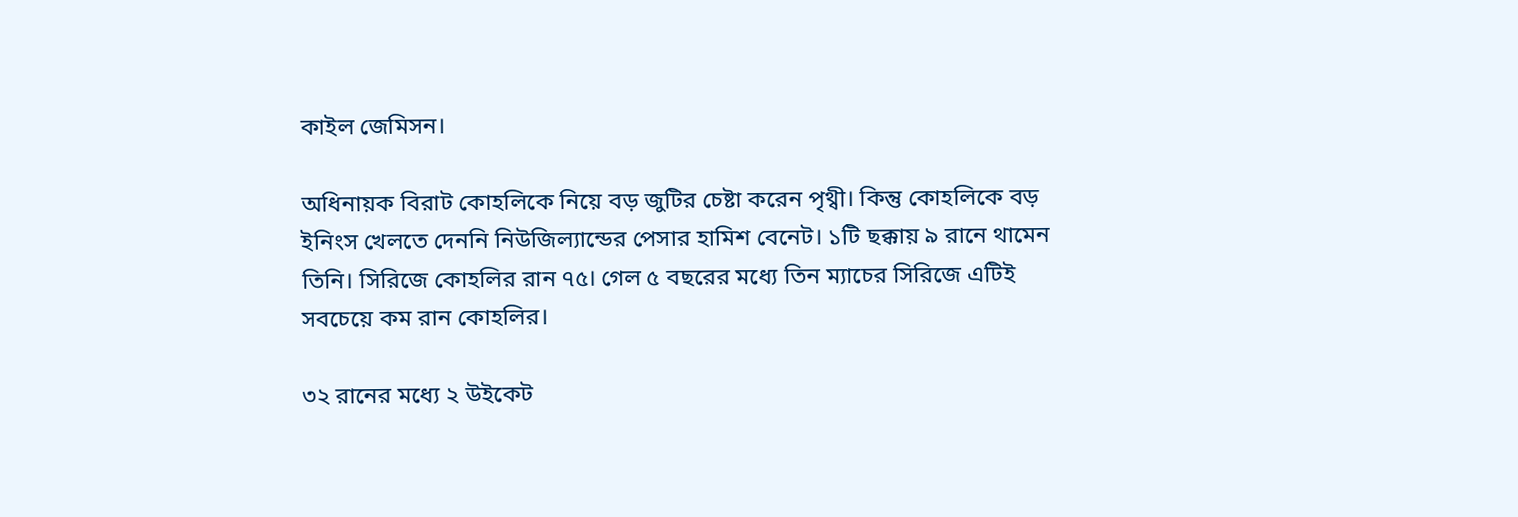কাইল জেমিসন।

অধিনায়ক বিরাট কোহলিকে নিয়ে বড় জুটির চেষ্টা করেন পৃথ্বী। কিন্তু কোহলিকে বড় ইনিংস খেলতে দেননি নিউজিল্যান্ডের পেসার হামিশ বেনেট। ১টি ছক্কায় ৯ রানে থামেন তিনি। সিরিজে কোহলির রান ৭৫। গেল ৫ বছরের মধ্যে তিন ম্যাচের সিরিজে এটিই সবচেয়ে কম রান কোহলির।

৩২ রানের মধ্যে ২ উইকেট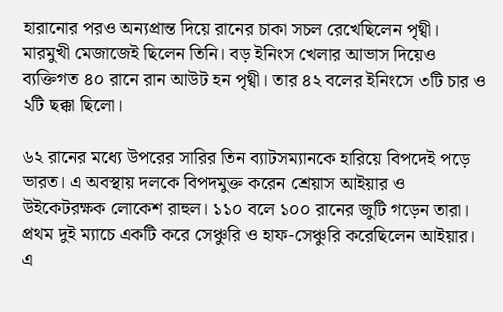হারানোর পরও অন্যপ্রান্ত দিয়ে রানের চাকা সচল রেখেছিলেন পৃথ্বী। মারমুখী মেজাজেই ছিলেন তিনি। বড় ইনিংস খেলার আভাস দিয়েও ব্যক্তিগত ৪০ রানে রান আউট হন পৃথ্বী। তার ৪২ বলের ইনিংসে ৩টি চার ও ২টি ছক্কা ছিলো।

৬২ রানের মধ্যে উপরের সারির তিন ব্যাটসম্যানকে হারিয়ে বিপদেই পড়ে ভারত। এ অবস্থায় দলকে বিপদমুক্ত করেন শ্রেয়াস আইয়ার ও উইকেটরক্ষক লোকেশ রাহুল। ১১০ বলে ১০০ রানের জুটি গড়েন তারা। প্রথম দুই ম্যাচে একটি করে সেঞ্চুরি ও হাফ-সেঞ্চুরি করেছিলেন আইয়ার। এ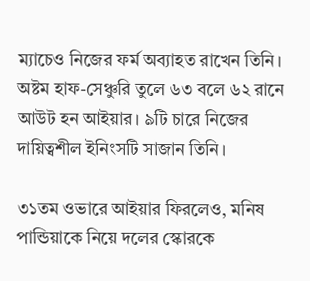ম্যাচেও নিজের ফর্ম অব্যাহত রাখেন তিনি। অষ্টম হাফ-সেঞ্চুরি তুলে ৬৩ বলে ৬২ রানে আউট হন আইয়ার। ৯টি চারে নিজের দায়িত্বশীল ইনিংসটি সাজান তিনি।

৩১তম ওভারে আইয়ার ফিরলেও, মনিষ পান্ডিয়াকে নিয়ে দলের স্কোরকে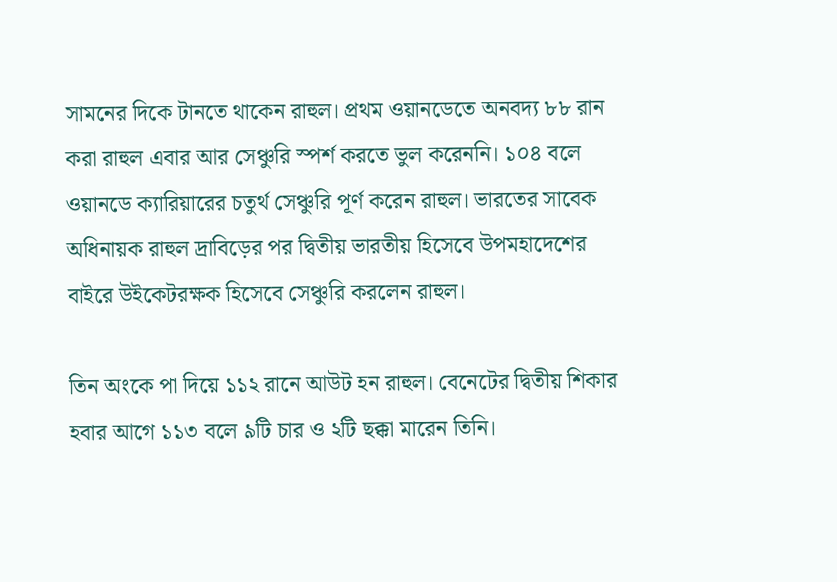সামনের দিকে টানতে থাকেন রাহুল। প্রথম ওয়ানডেতে অনবদ্য ৮৮ রান করা রাহুল এবার আর সেঞ্চুরি স্পর্শ করতে ভুল করেননি। ১০৪ বলে ওয়ানডে ক্যারিয়ারের চতুর্থ সেঞ্চুরি পূর্ণ করেন রাহুল। ভারতের সাবেক অধিনায়ক রাহুল দ্রাবিড়ের পর দ্বিতীয় ভারতীয় হিসেবে উপমহাদেশের বাইরে উইকেটরক্ষক হিসেবে সেঞ্চুরি করলেন রাহুল।

তিন অংকে পা দিয়ে ১১২ রানে আউট হন রাহুল। বেনেটের দ্বিতীয় শিকার হবার আগে ১১৩ বলে ৯টি চার ও ২টি ছক্কা মারেন তিনি।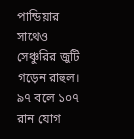পান্ডিয়ার সাথেও সেঞ্চুরির জুটি গড়েন রাহুল। ৯৭ বলে ১০৭ রান যোগ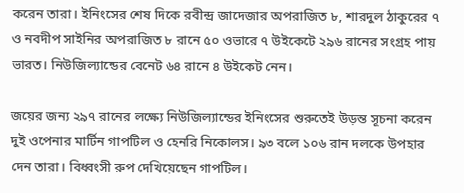করেন তারা। ইনিংসের শেষ দিকে রবীন্দ্র জাদেজার অপরাজিত ৮, শারদুল ঠাকুরের ৭ ও নবদীপ সাইনির অপরাজিত ৮ রানে ৫০ ওভারে ৭ উইকেটে ২৯৬ রানের সংগ্রহ পায় ভারত। নিউজিল্যান্ডের বেনেট ৬৪ রানে ৪ উইকেট নেন।

জয়ের জন্য ২৯৭ রানের লক্ষ্যে নিউজিল্যান্ডের ইনিংসের শুরুতেই উড়ন্ত সূচনা করেন দুই ওপেনার মার্টিন গাপটিল ও হেনরি নিকোলস। ৯৩ বলে ১০৬ রান দলকে উপহার দেন তারা। বিধ্বংসী রুপ দেখিয়েছেন গাপটিল।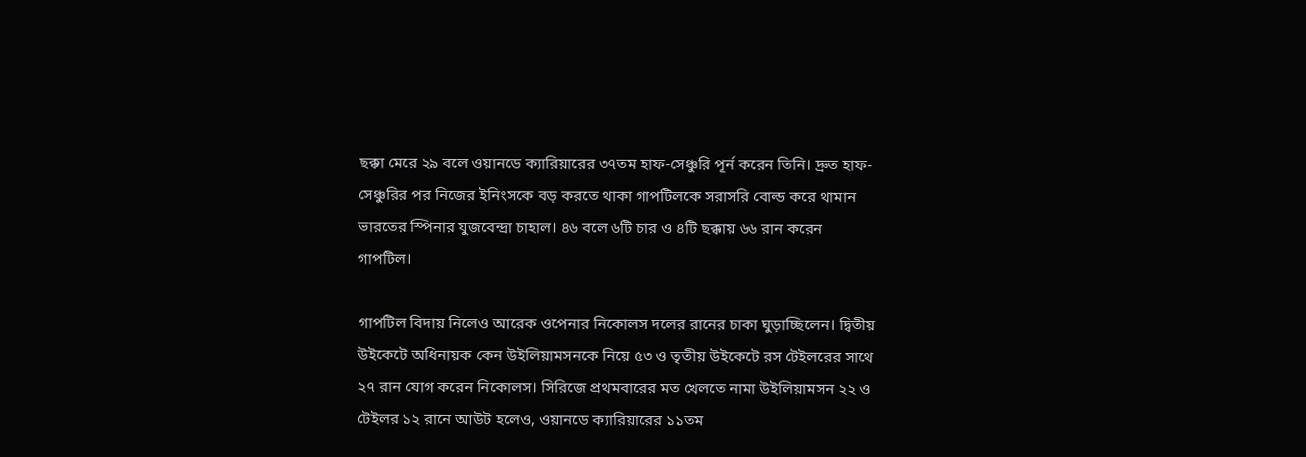ছক্কা মেরে ২৯ বলে ওয়ানডে ক্যারিয়ারের ৩৭তম হাফ-সেঞ্চুরি পূর্ন করেন তিনি। দ্রুত হাফ-সেঞ্চুরির পর নিজের ইনিংসকে বড় করতে থাকা গাপটিলকে সরাসরি বোল্ড করে থামান ভারতের স্পিনার যুজবেন্দ্রা চাহাল। ৪৬ বলে ৬টি চার ও ৪টি ছক্কায় ৬৬ রান করেন গাপটিল।

গাপটিল বিদায় নিলেও আরেক ওপেনার নিকোলস দলের রানের চাকা ঘুড়াচ্ছিলেন। দ্বিতীয় উইকেটে অধিনায়ক কেন উইলিয়ামসনকে নিয়ে ৫৩ ও তৃতীয় উইকেটে রস টেইলরের সাথে ২৭ রান যোগ করেন নিকোলস। সিরিজে প্রথমবারের মত খেলতে নামা উইলিয়ামসন ২২ ও টেইলর ১২ রানে আউট হলেও, ওয়ানডে ক্যারিয়ারের ১১তম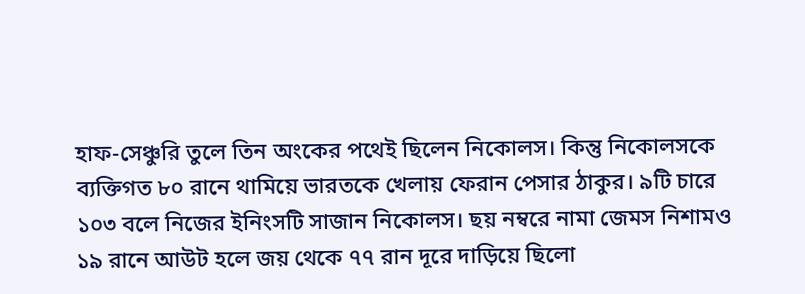হাফ-সেঞ্চুরি তুলে তিন অংকের পথেই ছিলেন নিকোলস। কিন্তু নিকোলসকে ব্যক্তিগত ৮০ রানে থামিয়ে ভারতকে খেলায় ফেরান পেসার ঠাকুর। ৯টি চারে ১০৩ বলে নিজের ইনিংসটি সাজান নিকোলস। ছয় নম্বরে নামা জেমস নিশামও ১৯ রানে আউট হলে জয় থেকে ৭৭ রান দূরে দাড়িয়ে ছিলো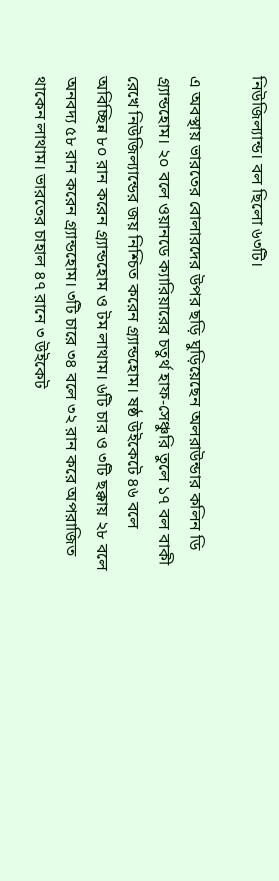নিউজিল্যান্ড। বল ছিলো ৬৩টি।

এ অবস্থায় ভারতের বোলারদের উপর ছড়ি ঘুড়িয়েছেন অলরাউন্ডার কলিন ডি গ্র্যান্ডহোম। ২০ বলে ওয়ানডে ক্যারিয়ারের চতুর্থ হাফ-সেঞ্চুরি তুলে ১৭ বল বাকী রেখে নিউজিল্যান্ডের জয় নিশ্চিত করেন গ্র্যান্ডহোম। ষষ্ঠ উইকেটে ৪৬ বলে অবিচ্ছিন্ন ৮০ রান করেন গ্র্যান্ডহোম ও টম লাথাম। ৬টি চার ও ৩টি ছক্কায় ২৮ বলে অনবদ্য ৫৮ রান করেন গ্র্যান্ডহোম। ৩টি চারে ৩৪ বলে ৩২ রান করে অপরাজিত থাকেন লাথাম। ভারতের চাহাল ৪৭ রানে ৩ উইকেট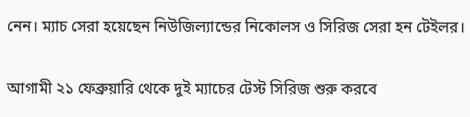নেন। ম্যাচ সেরা হয়েছেন নিউজিল্যান্ডের নিকোলস ও সিরিজ সেরা হন টেইলর।

আগামী ২১ ফেব্রুয়ারি থেকে দুই ম্যাচের টেস্ট সিরিজ শুরু করবে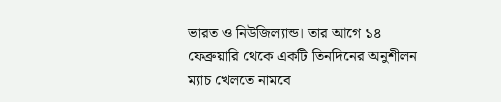ভারত ও নিউজিল্যান্ড। তার আগে ১৪ ফেব্রুয়ারি থেকে একটি তিনদিনের অনুশীলন ম্যাচ খেলতে নামবে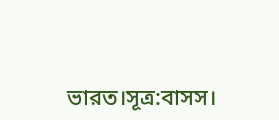ভারত।সূত্র:বাসস।